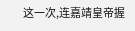这一次,连嘉靖皇帝握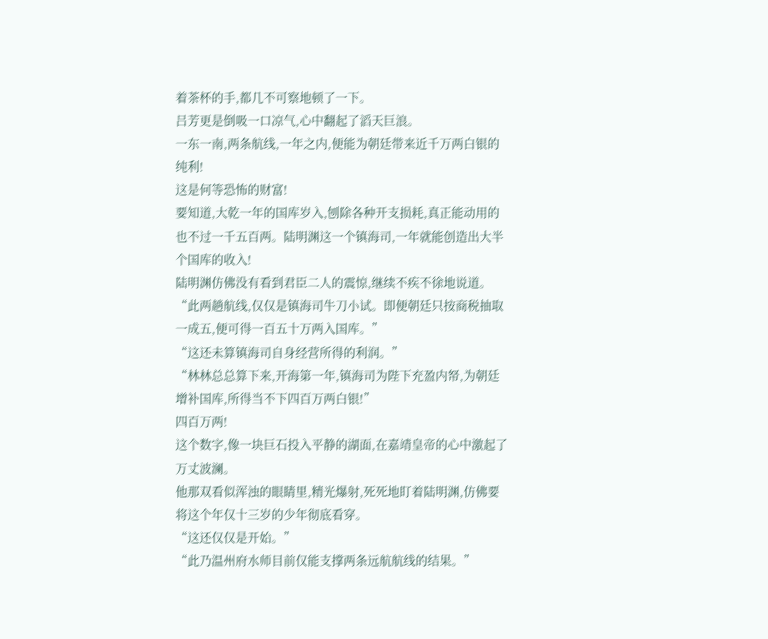着茶杯的手,都几不可察地顿了一下。
吕芳更是倒吸一口凉气,心中翻起了滔天巨浪。
一东一南,两条航线,一年之内,便能为朝廷带来近千万两白银的纯利!
这是何等恐怖的财富!
要知道,大乾一年的国库岁入,刨除各种开支损耗,真正能动用的也不过一千五百两。陆明渊这一个镇海司,一年就能创造出大半个国库的收入!
陆明渊仿佛没有看到君臣二人的震惊,继续不疾不徐地说道。
“此两趟航线,仅仅是镇海司牛刀小试。即便朝廷只按商税抽取一成五,便可得一百五十万两入国库。”
“这还未算镇海司自身经营所得的利润。”
“林林总总算下来,开海第一年,镇海司为陛下充盈内帑,为朝廷增补国库,所得当不下四百万两白银!”
四百万两!
这个数字,像一块巨石投入平静的湖面,在嘉靖皇帝的心中激起了万丈波澜。
他那双看似浑浊的眼睛里,精光爆射,死死地盯着陆明渊,仿佛要将这个年仅十三岁的少年彻底看穿。
“这还仅仅是开始。”
“此乃温州府水师目前仅能支撑两条远航航线的结果。”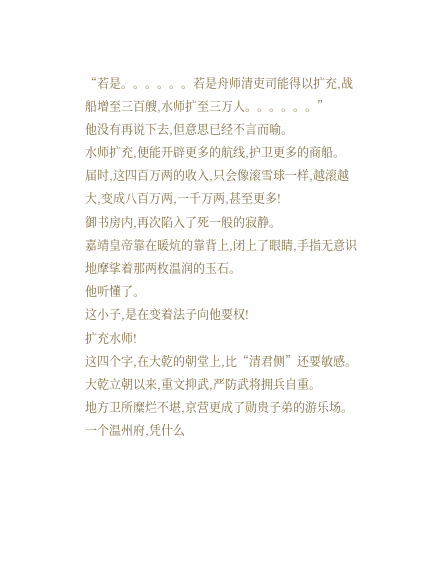“若是。。。。。。若是舟师清吏司能得以扩充,战船增至三百艘,水师扩至三万人。。。。。。”
他没有再说下去,但意思已经不言而喻。
水师扩充,便能开辟更多的航线,护卫更多的商船。
届时,这四百万两的收入,只会像滚雪球一样,越滚越大,变成八百万两,一千万两,甚至更多!
御书房内,再次陷入了死一般的寂静。
嘉靖皇帝靠在暖炕的靠背上,闭上了眼睛,手指无意识地摩挲着那两枚温润的玉石。
他听懂了。
这小子,是在变着法子向他要权!
扩充水师!
这四个字,在大乾的朝堂上,比“清君侧”还要敏感。
大乾立朝以来,重文抑武,严防武将拥兵自重。
地方卫所糜烂不堪,京营更成了勋贵子弟的游乐场。
一个温州府,凭什么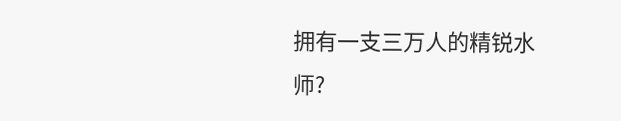拥有一支三万人的精锐水师?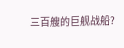三百艘的巨舰战船?